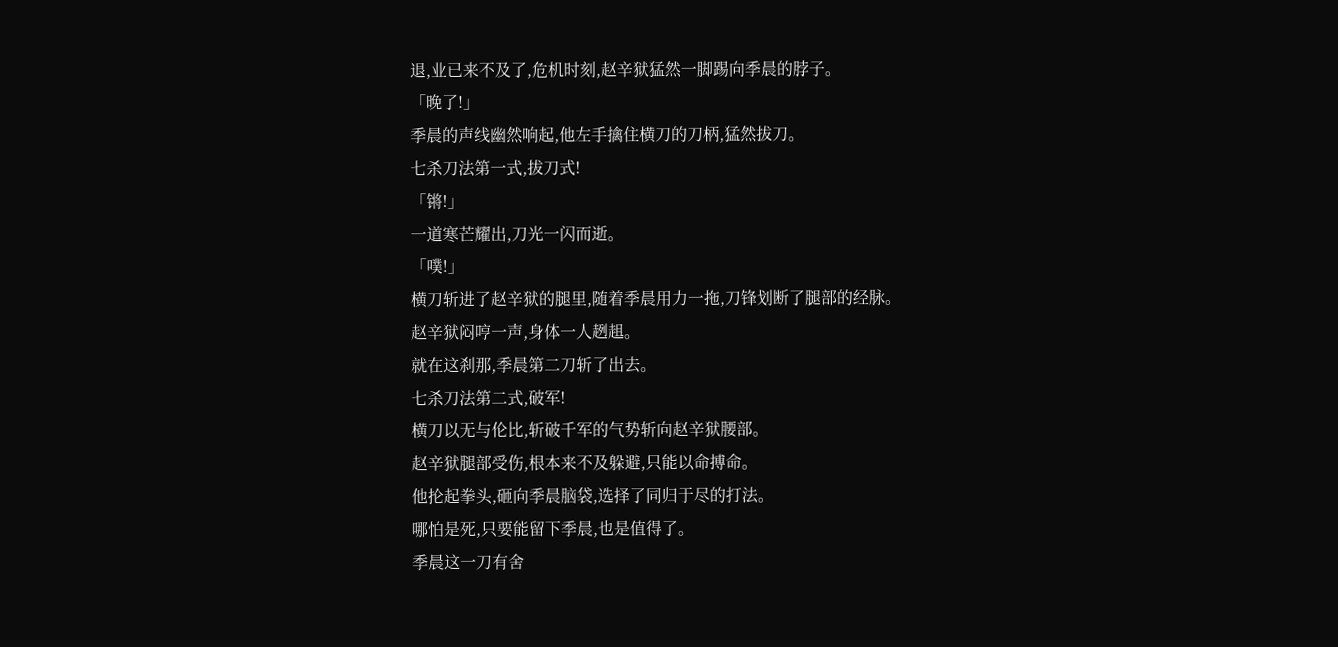退,业已来不及了,危机时刻,赵辛狱猛然一脚踢向季晨的脖子。
「晚了!」
季晨的声线幽然响起,他左手擒住横刀的刀柄,猛然拔刀。
七杀刀法第一式,拔刀式!
「锵!」
一道寒芒耀出,刀光一闪而逝。
「噗!」
横刀斩进了赵辛狱的腿里,随着季晨用力一拖,刀锋划断了腿部的经脉。
赵辛狱闷哼一声,身体一人趔趄。
就在这刹那,季晨第二刀斩了出去。
七杀刀法第二式,破军!
横刀以无与伦比,斩破千军的气势斩向赵辛狱腰部。
赵辛狱腿部受伤,根本来不及躲避,只能以命搏命。
他抡起拳头,砸向季晨脑袋,选择了同归于尽的打法。
哪怕是死,只要能留下季晨,也是值得了。
季晨这一刀有舍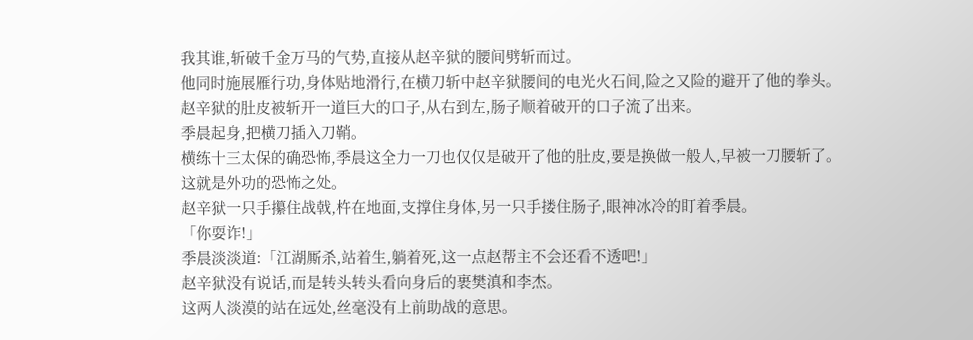我其谁,斩破千金万马的气势,直接从赵辛狱的腰间劈斩而过。
他同时施展雁行功,身体贴地滑行,在横刀斩中赵辛狱腰间的电光火石间,险之又险的避开了他的拳头。
赵辛狱的肚皮被斩开一道巨大的口子,从右到左,肠子顺着破开的口子流了出来。
季晨起身,把横刀插入刀鞘。
横练十三太保的确恐怖,季晨这全力一刀也仅仅是破开了他的肚皮,要是换做一般人,早被一刀腰斩了。
这就是外功的恐怖之处。
赵辛狱一只手攥住战戟,杵在地面,支撑住身体,另一只手搂住肠子,眼神冰冷的盯着季晨。
「你耍诈!」
季晨淡淡道:「江湖厮杀,站着生,躺着死,这一点赵帮主不会还看不透吧!」
赵辛狱没有说话,而是转头转头看向身后的裹樊滇和李杰。
这两人淡漠的站在远处,丝毫没有上前助战的意思。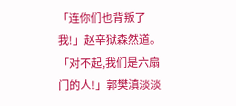「连你们也背叛了我!」赵辛狱森然道。
「对不起,我们是六扇门的人!」郭樊滇淡淡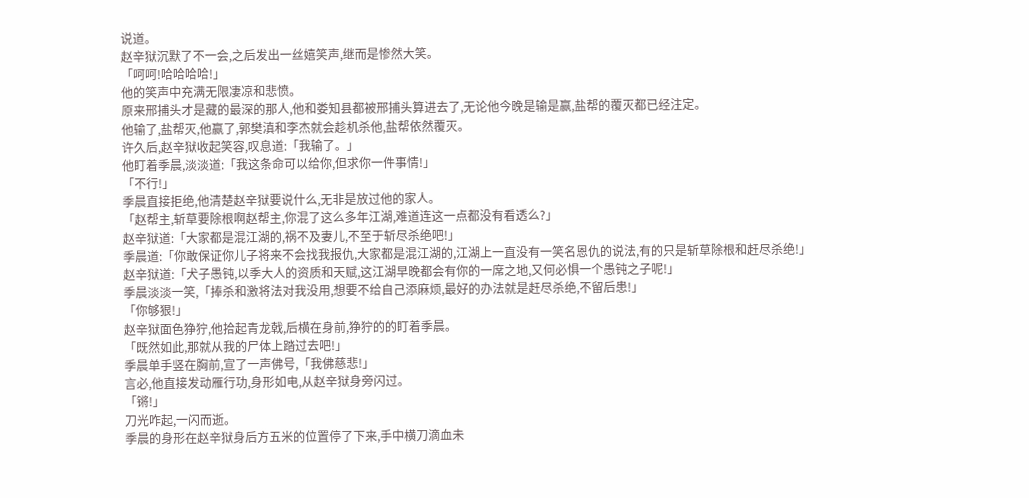说道。
赵辛狱沉默了不一会,之后发出一丝嬉笑声,继而是惨然大笑。
「呵呵!哈哈哈哈!」
他的笑声中充满无限凄凉和悲愤。
原来邢捕头才是藏的最深的那人,他和娄知县都被邢捕头算进去了,无论他今晚是输是赢,盐帮的覆灭都已经注定。
他输了,盐帮灭,他赢了,郭樊滇和李杰就会趁机杀他,盐帮依然覆灭。
许久后,赵辛狱收起笑容,叹息道:「我输了。」
他盯着季晨,淡淡道:「我这条命可以给你,但求你一件事情!」
「不行!」
季晨直接拒绝,他清楚赵辛狱要说什么,无非是放过他的家人。
「赵帮主,斩草要除根啊赵帮主,你混了这么多年江湖,难道连这一点都没有看透么?」
赵辛狱道:「大家都是混江湖的,祸不及妻儿,不至于斩尽杀绝吧!」
季晨道:「你敢保证你儿子将来不会找我报仇,大家都是混江湖的,江湖上一直没有一笑名恩仇的说法,有的只是斩草除根和赶尽杀绝!」
赵辛狱道:「犬子愚钝,以季大人的资质和天赋,这江湖早晚都会有你的一席之地,又何必惧一个愚钝之子呢!」
季晨淡淡一笑,「捧杀和激将法对我没用,想要不给自己添麻烦,最好的办法就是赶尽杀绝,不留后患!」
「你够狠!」
赵辛狱面色狰狞,他拾起青龙戟,后横在身前,狰狞的的盯着季晨。
「既然如此,那就从我的尸体上踏过去吧!」
季晨单手竖在胸前,宣了一声佛号,「我佛慈悲!」
言必,他直接发动雁行功,身形如电,从赵辛狱身旁闪过。
「锵!」
刀光咋起,一闪而逝。
季晨的身形在赵辛狱身后方五米的位置停了下来,手中横刀滴血未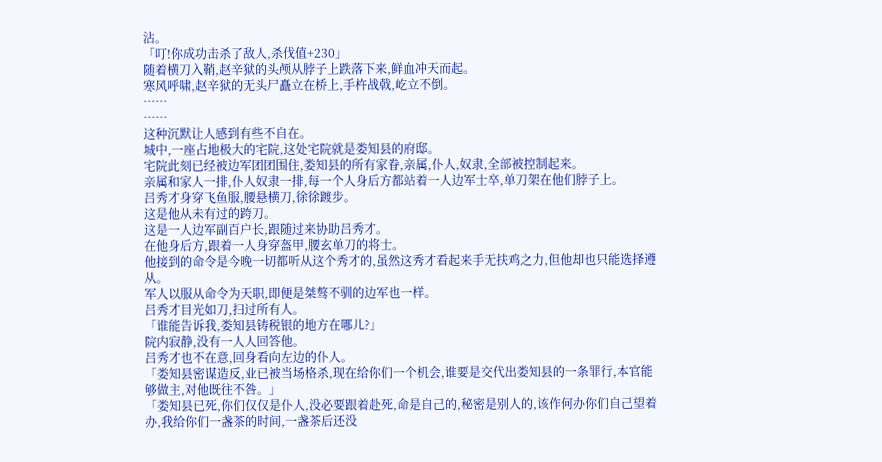沾。
「叮!你成功击杀了敌人,杀伐值+230」
随着横刀入鞘,赵辛狱的头颅从脖子上跌落下来,鲜血冲天而起。
寒风呼啸,赵辛狱的无头尸矗立在桥上,手杵战戟,屹立不倒。
……
……
这种沉默让人感到有些不自在。
城中,一座占地极大的宅院,这处宅院就是娄知县的府邸。
宅院此刻已经被边军团团围住,娄知县的所有家眷,亲属,仆人,奴隶,全部被控制起来。
亲属和家人一排,仆人奴隶一排,每一个人身后方都站着一人边军士卒,单刀架在他们脖子上。
吕秀才身穿飞鱼服,腰悬横刀,徐徐踱步。
这是他从未有过的跨刀。
这是一人边军副百户长,跟随过来协助吕秀才。
在他身后方,跟着一人身穿盔甲,腰玄单刀的将士。
他接到的命令是今晚一切都听从这个秀才的,虽然这秀才看起来手无扶鸡之力,但他却也只能选择遵从。
军人以服从命令为天职,即便是桀骜不驯的边军也一样。
吕秀才目光如刀,扫过所有人。
「谁能告诉我,娄知县铸税银的地方在哪儿?」
院内寂静,没有一人人回答他。
吕秀才也不在意,回身看向左边的仆人。
「娄知县密谋造反,业已被当场格杀,现在给你们一个机会,谁要是交代出娄知县的一条罪行,本官能够做主,对他既往不咎。」
「娄知县已死,你们仅仅是仆人,没必要跟着赴死,命是自己的,秘密是别人的,该作何办你们自己望着办,我给你们一盏茶的时间,一盏茶后还没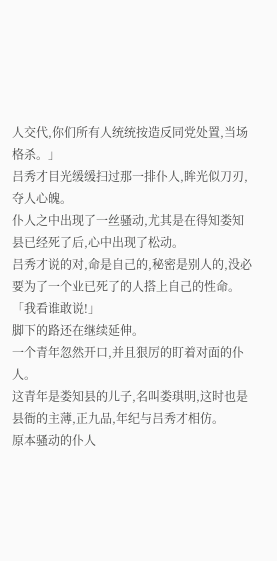人交代,你们所有人统统按造反同党处置,当场格杀。」
吕秀才目光缓缓扫过那一排仆人,眸光似刀刃,夺人心魄。
仆人之中出现了一丝骚动,尤其是在得知娄知县已经死了后,心中出现了松动。
吕秀才说的对,命是自己的,秘密是别人的,没必要为了一个业已死了的人搭上自己的性命。
「我看谁敢说!」
脚下的路还在继续延伸。
一个青年忽然开口,并且狠厉的盯着对面的仆人。
这青年是娄知县的儿子,名叫娄琪明,这时也是县衙的主薄,正九品,年纪与吕秀才相仿。
原本骚动的仆人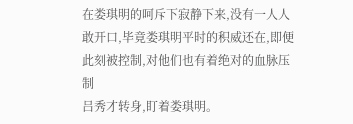在娄琪明的呵斥下寂静下来,没有一人人敢开口,毕竟娄琪明平时的积威还在,即便此刻被控制,对他们也有着绝对的血脉压制
吕秀才转身,盯着娄琪明。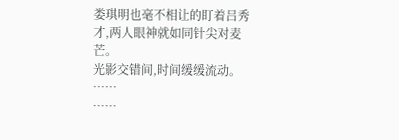娄琪明也毫不相让的盯着吕秀才,两人眼神就如同针尖对麦芒。
光影交错间,时间缓缓流动。
……
……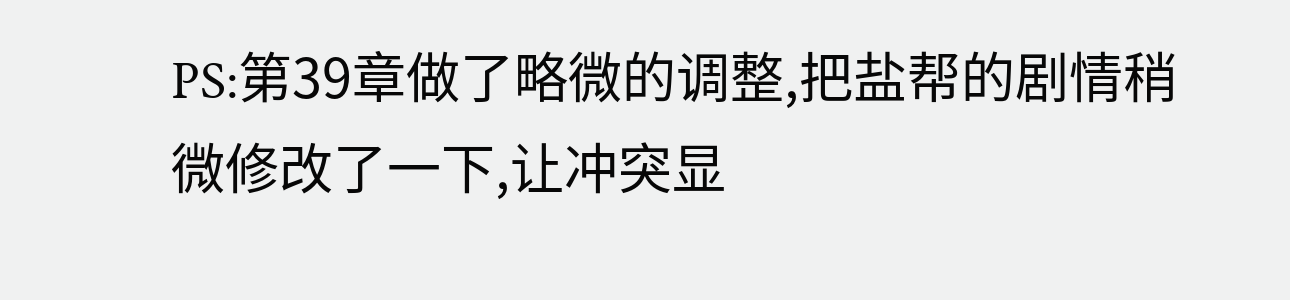PS:第39章做了略微的调整,把盐帮的剧情稍微修改了一下,让冲突显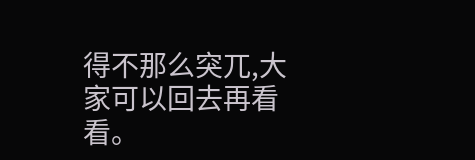得不那么突兀,大家可以回去再看看。